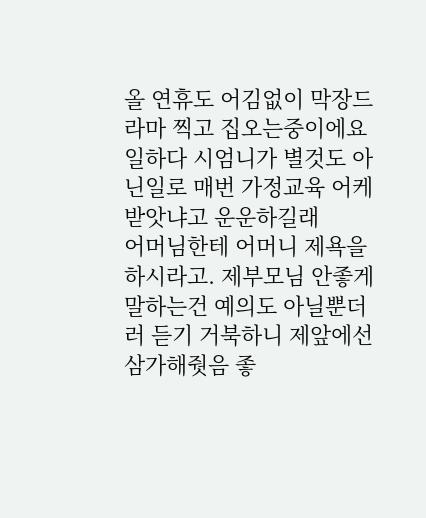올 연휴도 어김없이 막장드라마 찍고 집오는중이에요
일하다 시엄니가 별것도 아닌일로 매번 가정교육 어케받앗냐고 운운하길래
어머님한테 어머니 제욕을 하시라고. 제부모님 안좋게 말하는건 예의도 아닐뿐더러 듣기 거북하니 제앞에선 삼가해줫음 좋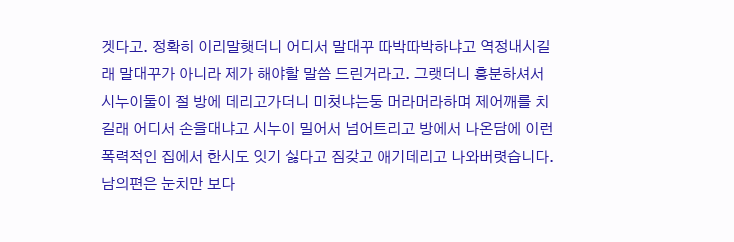겟다고. 정확히 이리말햇더니 어디서 말대꾸 따박따박하냐고 역정내시길래 말대꾸가 아니라 제가 해야할 말씀 드린거라고. 그랫더니 흥분하셔서 시누이둘이 절 방에 데리고가더니 미쳣냐는둥 머라머라하며 제어깨를 치길래 어디서 손을대냐고 시누이 밀어서 넘어트리고 방에서 나온담에 이런 폭력적인 집에서 한시도 잇기 싫다고 짐갖고 애기데리고 나와버렷습니다.
남의편은 눈치만 보다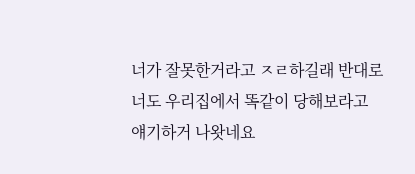너가 잘못한거라고 ㅈㄹ하길래 반대로 너도 우리집에서 똑같이 당해보라고 얘기하거 나왓네요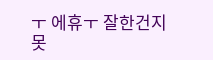ㅜ 에휴ㅜ 잘한건지 못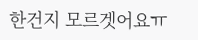한건지 모르겟어요ㅠ